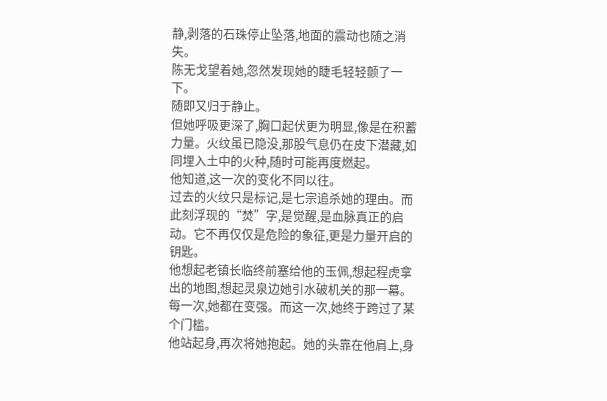静,剥落的石珠停止坠落,地面的震动也随之消失。
陈无戈望着她,忽然发现她的睫毛轻轻颤了一下。
随即又归于静止。
但她呼吸更深了,胸口起伏更为明显,像是在积蓄力量。火纹虽已隐没,那股气息仍在皮下潜藏,如同埋入土中的火种,随时可能再度燃起。
他知道,这一次的变化不同以往。
过去的火纹只是标记,是七宗追杀她的理由。而此刻浮现的“焚”字,是觉醒,是血脉真正的启动。它不再仅仅是危险的象征,更是力量开启的钥匙。
他想起老镇长临终前塞给他的玉佩,想起程虎拿出的地图,想起灵泉边她引水破机关的那一幕。每一次,她都在变强。而这一次,她终于跨过了某个门槛。
他站起身,再次将她抱起。她的头靠在他肩上,身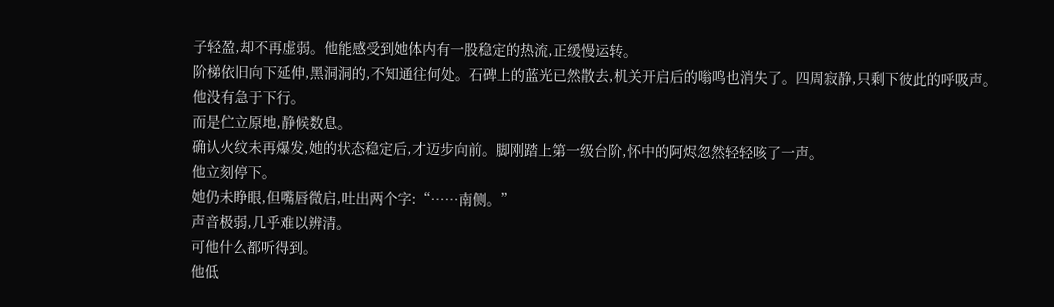子轻盈,却不再虚弱。他能感受到她体内有一股稳定的热流,正缓慢运转。
阶梯依旧向下延伸,黑洞洞的,不知通往何处。石碑上的蓝光已然散去,机关开启后的嗡鸣也消失了。四周寂静,只剩下彼此的呼吸声。
他没有急于下行。
而是伫立原地,静候数息。
确认火纹未再爆发,她的状态稳定后,才迈步向前。脚刚踏上第一级台阶,怀中的阿烬忽然轻轻咳了一声。
他立刻停下。
她仍未睁眼,但嘴唇微启,吐出两个字:“……南侧。”
声音极弱,几乎难以辨清。
可他什么都听得到。
他低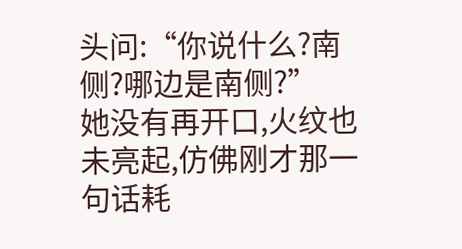头问:“你说什么?南侧?哪边是南侧?”
她没有再开口,火纹也未亮起,仿佛刚才那一句话耗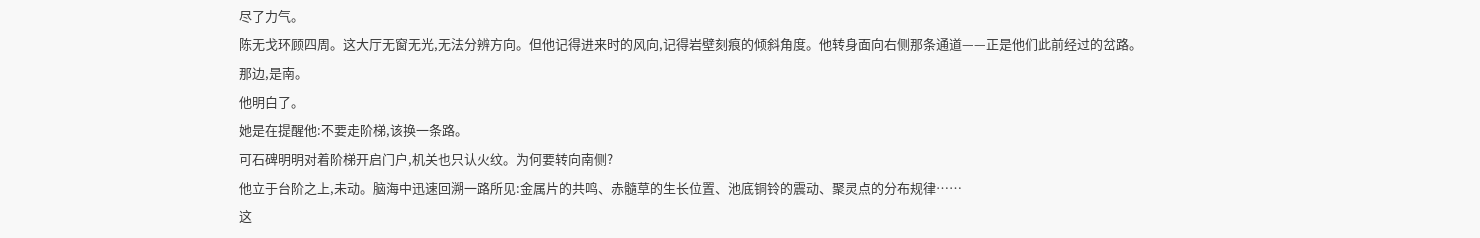尽了力气。
陈无戈环顾四周。这大厅无窗无光,无法分辨方向。但他记得进来时的风向,记得岩壁刻痕的倾斜角度。他转身面向右侧那条通道——正是他们此前经过的岔路。
那边,是南。
他明白了。
她是在提醒他:不要走阶梯,该换一条路。
可石碑明明对着阶梯开启门户,机关也只认火纹。为何要转向南侧?
他立于台阶之上,未动。脑海中迅速回溯一路所见:金属片的共鸣、赤髓草的生长位置、池底铜铃的震动、聚灵点的分布规律……
这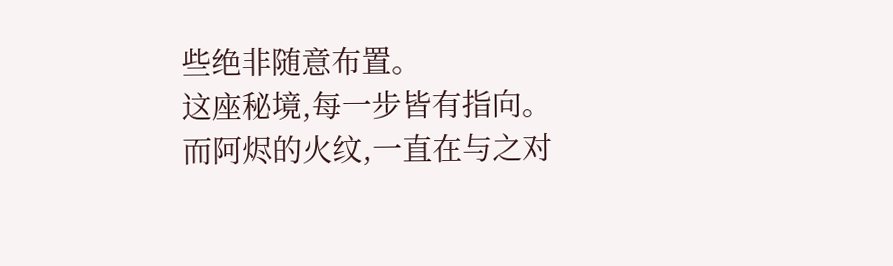些绝非随意布置。
这座秘境,每一步皆有指向。
而阿烬的火纹,一直在与之对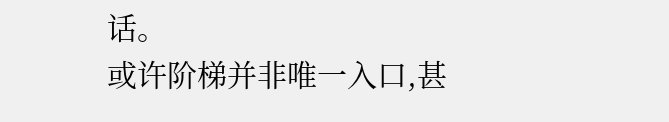话。
或许阶梯并非唯一入口,甚